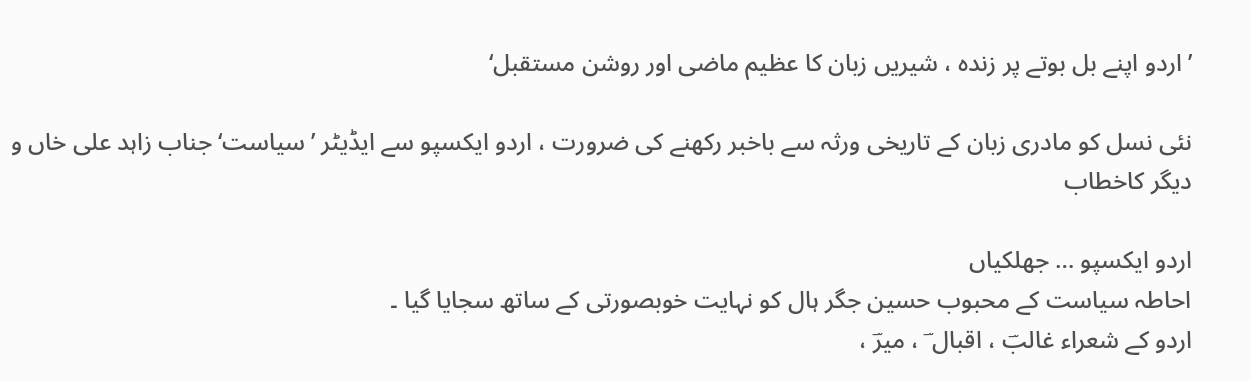’ اردو اپنے بل بوتے پر زندہ ، شیریں زبان کا عظیم ماضی اور روشن مستقبل‘

نئی نسل کو مادری زبان کے تاریخی ورثہ سے باخبر رکھنے کی ضرورت ، اردو ایکسپو سے ایڈیٹر ’سیاست‘ جناب زاہد علی خاں و دیگر کاخطاب

اردو ایکسپو … جھلکیاں
احاطہ سیاست کے محبوب حسین جگر ہال کو نہایت خوبصورتی کے ساتھ سجایا گیا ۔
اردو کے شعراء غالبؔ ، اقبال ؔ ، میرؔ ،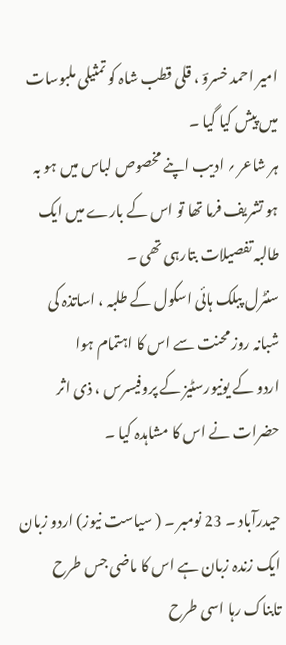امیر احمد خسروؔ ، قلی قطب شاہ کو تمثیلی ملبوسات میں پیش کیا گیا ۔
ہر شاعر ؍ ادیب اپنے مخصوص لباس میں ہو بہ ہو تشریف فرما تھا تو اس کے بارے میں ایک طالبہ تفصیلات بتارہی تھی ۔
سنٹرل پبلک ہائی اسکول کے طلبہ ، اساتذہ کی شبانہ روز محنت سے اس کا اہتمام ہوا
اردو کے یونیورسٹیز کے پروفیسرس ، ذی اثر حضرات نے اس کا مشاہدہ کیا ۔

حیدرآباد ۔ 23 نومبر ۔ ( سیاست نیوز) اردو زبان ایک زندہ زبان ہے اس کا ماضی جس طرح تابناک رہا اسی طرح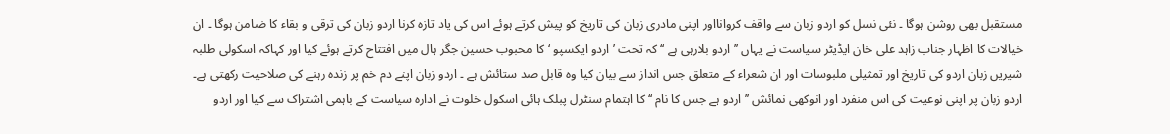مستقبل بھی روشن ہوگا ۔ نئی نسل کو اردو زبان سے واقف کروانااور اپنی مادری زبان کی تاریخ کو پیش کرتے ہوئے اس کی یاد تازہ کرنا اردو زبان کی ترقی و بقاء کا ضامن ہوگا ۔ ان خیالات کا اظہار جناب زاہد علی خان ایڈیٹر سیاست نے یہاں ’’اردو بلارہی ہے ‘‘کہ تحت ’اردو ایکسپو ‘کا محبوب حسین جگر ہال میں افتتاح کرتے ہوئے کیا اور کہاکہ اسکولی طلبہ شیریں زبان اردو کی تاریخ اور تمثیلی ملبوسات اور ان شعراء کے متعلق جس انداز سے بیان کیا وہ قابل صد ستائش ہے ۔ اردو زبان اپنے دم خم پر زندہ رہنے کی صلاحیت رکھتی ہے۔ اردو زبان پر اپنی نوعیت کی اس منفرد اور انوکھی نمائش ’’اردو ہے جس کا نام ‘‘ کا اہتمام سنٹرل پبلک ہائی اسکول خلوت نے ادارہ سیاست کے باہمی اشتراک سے کیا اور اردو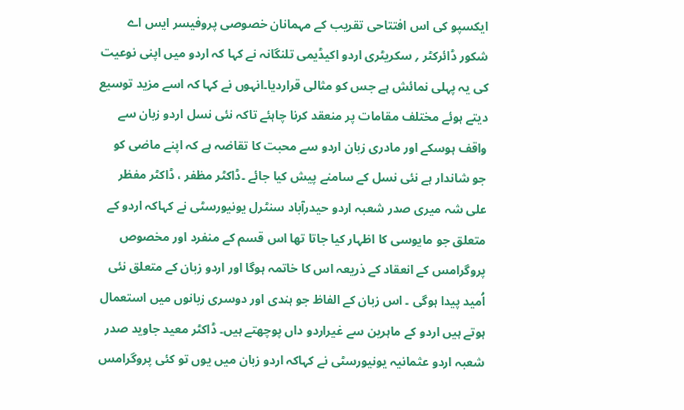ایکسپو کی اس افتتاحی تقریب کے مہمانان خصوصی پروفیسر ایس اے شکور ڈائرکٹر ؍ سکریٹری اردو اکیڈیمی تلنگانہ نے کہا کہ اردو میں اپنی نوعیت کی یہ پہلی نمائش ہے جس کو مثالی قراردیا۔انہوں نے کہا کہ اسے مزید توسیع دیتے ہوئے مختلف مقامات پر منعقد کرنا چاہئے تاکہ نئی نسل اردو زبان سے واقف ہوسکے اور مادری زبان اردو سے محبت کا تقاضہ ہے کہ اپنے ماضی کو جو شاندار ہے نئی نسل کے سامنے پیش کیا جائے ۔ڈاکٹر مظفر ، ڈاکٹر مفظر علی شہ میری صدر شعبہ اردو حیدرآباد سنٹرل یونیورسٹی نے کہاکہ اردو کے متعلق جو مایوسی کا اظہار کیا جاتا تھا اس قسم کے منفرد اور مخصوص پروگرامس کے انعقاد کے ذریعہ اس کا خاتمہ ہوگا اور اردو زبان کے متعلق نئی اُمید پیدا ہوگی ۔ اس زبان کے الفاظ جو ہندی اور دوسری زبانوں میں استعمال ہوتے ہیں اردو کے ماہرین سے غیراردو داں پوچھتے ہیں۔ ڈاکٹر معید جاوید صدر شعبہ اردو عثمانیہ یونیورسٹی نے کہاکہ اردو زبان میں یوں تو کئی پروگرامس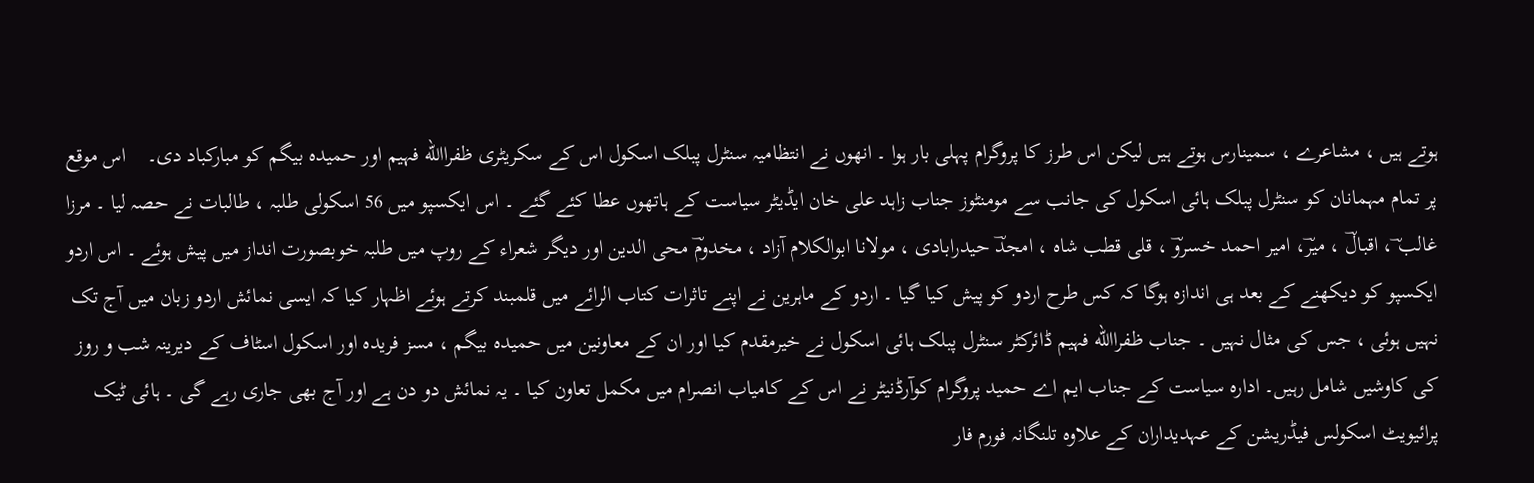ہوتے ہیں ، مشاعرے ، سمینارس ہوتے ہیں لیکن اس طرز کا پروگرام پہلی بار ہوا ۔ انھوں نے انتظامیہ سنٹرل پبلک اسکول اس کے سکریٹری ظفراالله فہیم اور حمیدہ بیگم کو مبارکباد دی۔    اس موقع پر تمام مہمانان کو سنٹرل پبلک ہائی اسکول کی جانب سے مومنٹوز جناب زاہد علی خان ایڈیٹر سیاست کے ہاتھوں عطا کئے گئے ۔ اس ایکسپو میں 56 اسکولی طلبہ ، طالبات نے حصہ لیا ۔ مرزا غالب ؔ، اقبالؔ ، میرؔ، امیر احمد خسروؔ ، قلی قطب شاہ ، امجدؔ حیدرابادی ، مولانا ابوالکلام آزاد ، مخدومؔ محی الدین اور دیگر شعراء کے روپ میں طلبہ خوبصورت انداز میں پیش ہوئے ۔ اس اردو ایکسپو کو دیکھنے کے بعد ہی اندازہ ہوگا کہ کس طرح اردو کو پیش کیا گیا ۔ اردو کے ماہرین نے اپنے تاثرات کتاب الرائے میں قلمبند کرتے ہوئے اظہار کیا کہ ایسی نمائش اردو زبان میں آج تک نہیں ہوئی ، جس کی مثال نہیں ۔ جناب ظفراالله فہیم ڈائرکٹر سنٹرل پبلک ہائی اسکول نے خیرمقدم کیا اور ان کے معاونین میں حمیدہ بیگم ، مسز فریدہ اور اسکول اسٹاف کے دیرینہ شب و روز کی کاوشیں شامل رہیں۔ ادارہ سیاست کے جناب ایم اے حمید پروگرام کوآرڈنیٹر نے اس کے کامیاب انصرام میں مکمل تعاون کیا ۔ یہ نمائش دو دن ہے اور آج بھی جاری رہے گی ۔ ہائی ٹیک پرائیویٹ اسکولس فیڈریشن کے عہدیداران کے علاوہ تلنگانہ فورم فار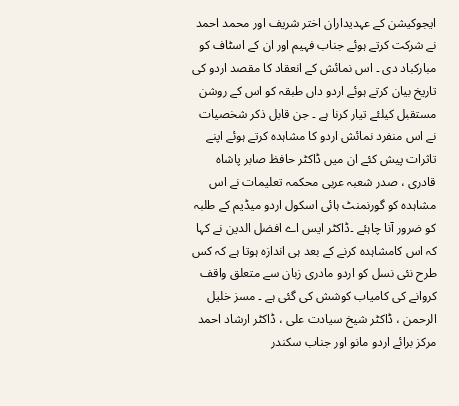ایجوکیشن کے عہدیداران اختر شریف اور محمد احمد نے شرکت کرتے ہوئے جناب فہیم اور ان کے اسٹاف کو مبارکباد دی ۔ اس نمائش کے انعقاد کا مقصد اردو کی تاریخ بیان کرتے ہوئے اردو داں طبقہ کو اس کے روشن مستقبل کیلئے تیار کرنا ہے ۔ جن قابل ذکر شخصیات نے اس منفرد نمائش اردو کا مشاہدہ کرتے ہوئے اپنے تاثرات پیش کئے ان میں ڈاکٹر حافظ صابر پاشاہ قادری ، صدر شعبہ عربی محکمہ تعلیمات نے اس مشاہدہ کو گورنمنٹ ہائی اسکول اردو میڈیم کے طلبہ کو ضرور آنا چاہئے ۔ڈاکٹر ایس اے افضل الدین نے کہا کہ اس کامشاہدہ کرنے کے بعد ہی اندازہ ہوتا ہے کہ کس طرح نئی نسل کو اردو مادری زبان سے متعلق واقف کروانے کی کامیاب کوشش کی گئی ہے ۔ مسز خلیل الرحمن ، ڈاکٹر شیخ سیادت علی ، ڈاکٹر ارشاد احمد مرکز برائے اردو مانو اور جناب سکندر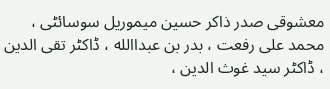معشوقی صدر ذاکر حسین میموریل سوسائٹی ، محمد علی رفعت ، بدر بن عبداالله ، ڈاکٹر تقی الدین ، ڈاکٹر سید غوث الدین ،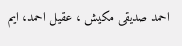احمد صدیقی مکیش ، عقیل احمد، ایم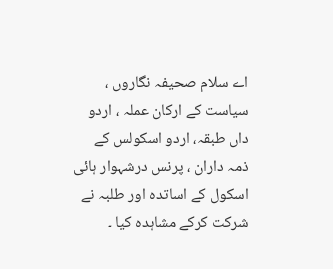اے سلام صحیفہ نگاروں ، سیاست کے ارکان عملہ ، اردو داں طبقہ، اردو اسکولس کے ذمہ داران ، پرنس درشہوار ہائی اسکول کے اساتدہ اور طلبہ نے شرکت کرکے مشاہدہ کیا ۔